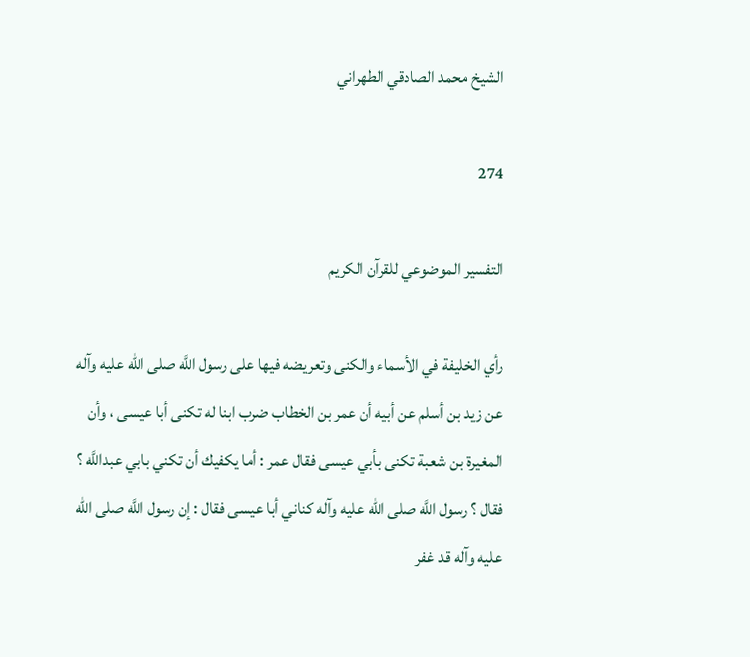الشيخ محمد الصادقي الطهراني

274

التفسير الموضوعي للقرآن الكريم

رأي الخليفة في الأسماء والكنى وتعريضه فيها على رسول اللَّه صلى الله عليه وآله عن زيد بن أسلم عن أبيه أن عمر بن الخطاب ضرب ابنا له تكنى أبا عيسى ، وأن المغيرة بن شعبة تكنى بأبي عيسى فقال عمر : أما يكفيك أن تكني بابي عبداللَّه ؟ فقال ؟ رسول اللَّه صلى الله عليه وآله كناني أبا عيسى فقال : إن رسول اللَّه صلى الله عليه وآله قد غفر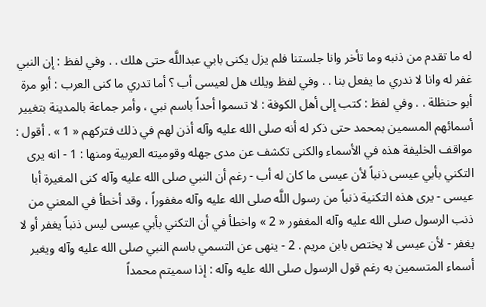له ما تقدم من ذنبه وما تأخر وانا جلستنا فلم يزل يكنى بابي عبداللَّه حتى هلك . . وفي لفظ : إن النبي غفر له وانا لا ندري ما يفعل بنا . . وفي لفظ ويلك هل لعيسى أب ؟ أما تدري ما كنى العرب : أبو مرة أبو حنظلة . . وفي لفظ : كتب إلى أهل الكوفة : لا تسموا أحداً باسم نبي ، وأمر جماعة بالمدينة بتغيير أسمائهم المسمين بمحمد حتى ذكر له أنه صلى الله عليه وآله أذن لهم في ذلك فتركهم « 1 » . أقول : مواقف الخليفة هذه في الأسماء والكنى تكشف عن مدى جهله وقوميته العربية ومنها : 1 - انه يرى التكني بأبي عيسى ذنباً لأن عيسى ما كان له أب - رغم أن النبي صلى الله عليه وآله كنى المغيرة أبا عيسى - يرى هذه التكنية ذنباً من رسول اللَّه صلى الله عليه وآله مغفوراً ، وقد أخطأ في المعني من ذنب الرسول صلى الله عليه وآله المغفور « 2 » واخطأ في أن التكني بأبي عيسى ليس ذنباً يغفر أو لا يغفر - لأن عيسى لا يختص بابن مريم . 2 - ينهى عن التسمي باسم النبي صلى الله عليه وآله ويغير أسماء المتسمين به رغم قول الرسول صلى الله عليه وآله : إذا سميتم محمداً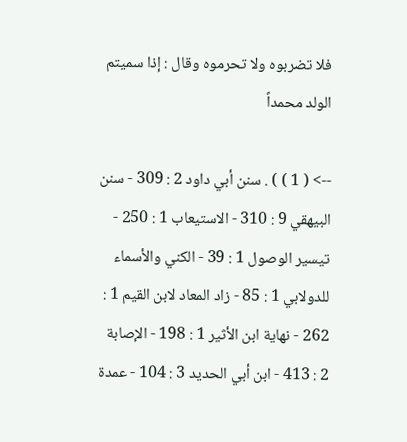فلا تضربوه ولا تحرموه وقال : إذا سميتم الولد محمداً

--> ( 1 ) ) . سنن أبي داود 2 : 309 - سنن البيهقي 9 : 310 - الاستيعاب 1 : 250 - تيسير الوصول 1 : 39 - الكني والأسماء للدولابي 1 : 85 - زاد المعاد لابن القيم 1 : 262 - نهاية ابن الأثير 1 : 198 - الإصابة 2 : 413 - ابن أبي الحديد 3 : 104 - عمدة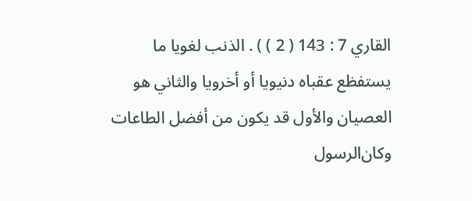القاري 7 : 143 ( 2 ) ) . الذنب لغويا ما يستفظع عقباه دنيويا أو أخرويا والثاني هو العصيان والأول قد يكون من أفضل الطاعات وكان‌الرسول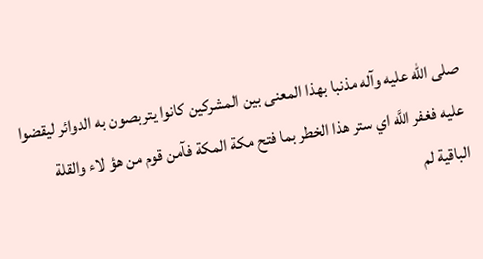صلى الله عليه وآله مذنبا بهذا المعنى بين المشركين كانوا يتربصون به الدوائر ليقضوا عليه فغفر اللَّه اي ستر هذا الخطر بما فتح مكة المكة فآمن قوم من هؤ لاء والقلة الباقية لم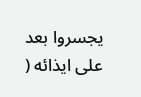يجسروا بعد على ايذائه (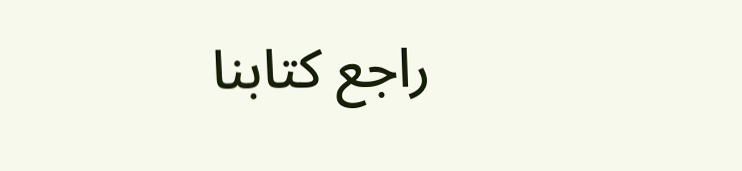راجع كتابنا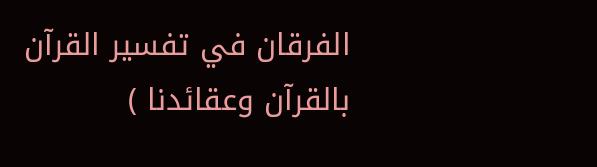الفرقان في تفسير القرآن بالقرآن وعقائدنا )